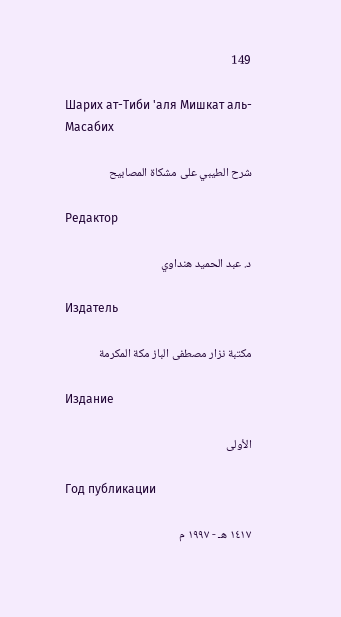149

Шарих ат-Тиби 'аля Мишкат аль-Масабих

شرح الطيبي على مشكاة المصابيح

Редактор

د. عبد الحميد هنداوي

Издатель

مكتبة نزار مصطفى الباز مكة المكرمة

Издание

الأولى

Год публикации

١٤١٧ هـ - ١٩٩٧ م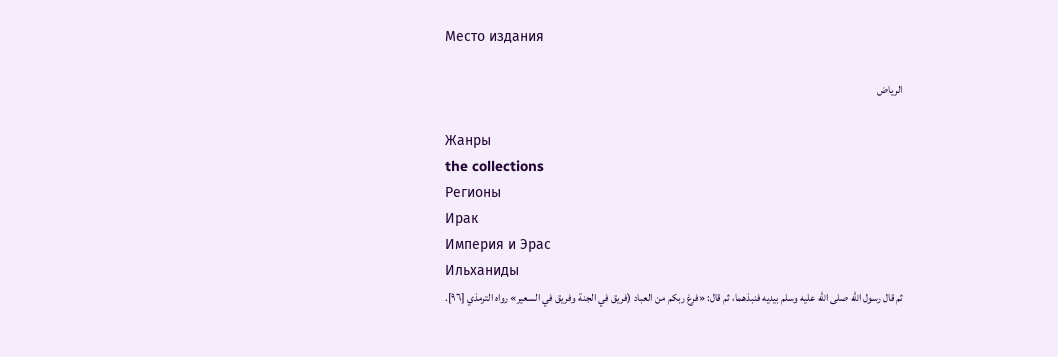Место издания

الرياض

Жанры
the collections
Регионы
Ирак
Империя и Эрас
Ильханиды
ثم قال رسول الله صلى الله عليه وسلم بيديه فنبذهما، ثم قال: «فرغ ربكم من العباد (فريق في الجنة وفريق في السعير» رواه الترمذي [٩٦].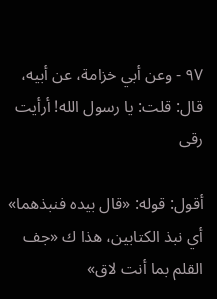٩٧ - وعن أبي خزامة، عن أبيه، قال: قلت: يا رسول الله! أرأيت رقى

أقول: قوله: «قال بيده فنبذهما» أي نبذ الكتابين، هذا ك «جف القلم بما أنت لاق»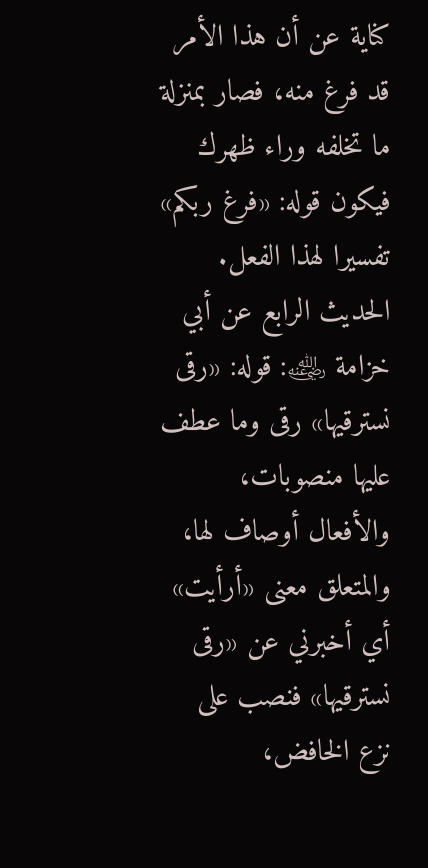كناية عن أن هذا الأمر قد فرغ منه، فصار بمنزلة ما تخلفه وراء ظهرك فيكون قوله: «فرغ ربكم» تفسيرا لهذا الفعل.
الحديث الرابع عن أبي خزامة ﵁: قوله: «رقى نسترقيها» رقى وما عطف عليها منصوبات، والأفعال أوصاف لها، والمتعلق معنى «أرأيت» أي أخبرني عن «رقى نسترقيها» فنصب على نزع الخافض،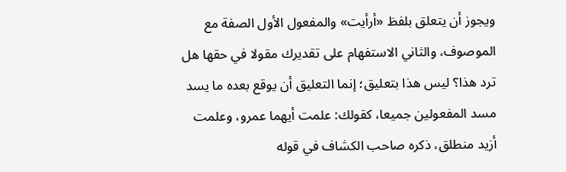ويجوز أن يتعلق بلفظ «أرأيت» والمفعول الأول الصفة مع الموصوف، والثاني الاستفهام على تقديرك مقولا في حقها هل ترد هذا؟ ليس هذا بتعليق؛ إنما التعليق أن يوقع بعده ما يسد مسد المفعولين جميعا، كقولك: علمت أيهما عمرو، وعلمت أزيد منطلق، ذكره صاحب الكشاف في قوله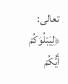تعالى: ﴿لِيَبْلُوَكُمْ أَيُّكُمْ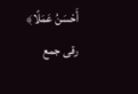أَحْسَنُ عَمَلًا﴾ رقى جمع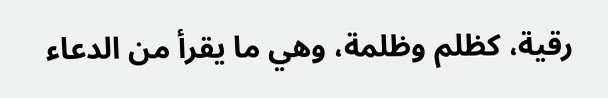رقية، كظلم وظلمة، وهي ما يقرأ من الدعاء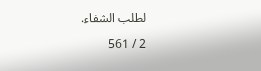لطلب الشفاء.

2 / 561